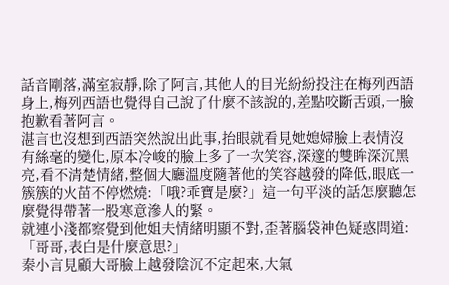話音剛落,滿室寂靜,除了阿言,其他人的目光紛紛投注在梅列西語身上,梅列西語也覺得自己說了什麼不該說的,差點咬斷舌頭,一臉抱歉看著阿言。
湛言也沒想到西語突然說出此事,抬眼就看見她媳婦臉上表情沒有絲毫的變化,原本冷峻的臉上多了一次笑容,深邃的雙眸深沉黑亮,看不清楚情緒,整個大廳溫度隨著他的笑容越發的降低,眼底一簇簇的火苗不停燃燒:「哦?乖寶是麼?」這一句平淡的話怎麼聽怎麼覺得帶著一股寒意滲人的緊。
就連小淺都察覺到他姐夫情緒明顯不對,歪著腦袋神色疑惑問道:「哥哥,表白是什麼意思?」
秦小言見顧大哥臉上越發陰沉不定起來,大氣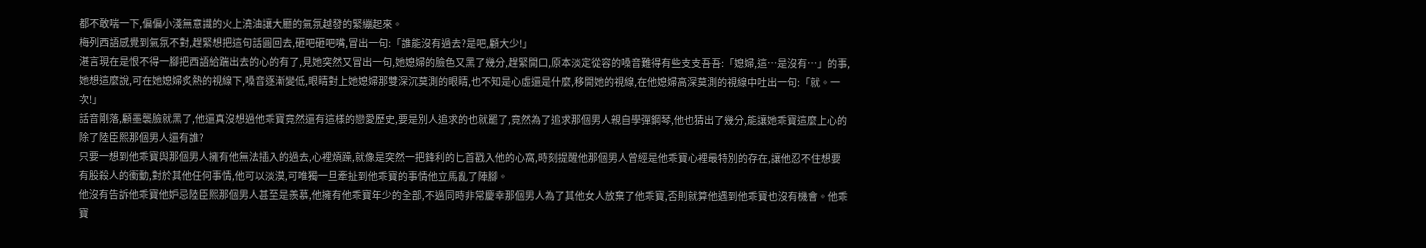都不敢喘一下,偏偏小淺無意識的火上澆油讓大廳的氣氛越發的緊繃起來。
梅列西語感覺到氣氛不對,趕緊想把這句話圓回去,砸吧砸吧嘴,冒出一句:「誰能沒有過去?是吧,顧大少!」
湛言現在是恨不得一腳把西語給踹出去的心的有了,見她突然又冒出一句,她媳婦的臉色又黑了幾分,趕緊開口,原本淡定從容的嗓音難得有些支支吾吾:「媳婦,這…是沒有…」的事,她想這麼說,可在她媳婦炙熱的視線下,嗓音逐漸變低,眼睛對上她媳婦那雙深沉莫測的眼睛,也不知是心虛還是什麼,移開她的視線,在他媳婦高深莫測的視線中吐出一句:「就。一次!」
話音剛落,顧墨襲臉就黑了,他還真沒想過他乖寶竟然還有這樣的戀愛歷史,要是別人追求的也就罷了,竟然為了追求那個男人親自學彈鋼琴,他也猜出了幾分,能讓她乖寶這麼上心的除了陸臣熙那個男人還有誰?
只要一想到他乖寶與那個男人擁有他無法插入的過去,心裡煩躁,就像是突然一把鋒利的匕首戳入他的心窩,時刻提醒他那個男人曾經是他乖寶心裡最特別的存在,讓他忍不住想要有股殺人的衝動,對於其他任何事情,他可以淡漠,可唯獨一旦牽扯到他乖寶的事情他立馬亂了陣腳。
他沒有告訴他乖寶他妒忌陸臣熙那個男人甚至是羨慕,他擁有他乖寶年少的全部,不過同時非常慶幸那個男人為了其他女人放棄了他乖寶,否則就算他遇到他乖寶也沒有機會。他乖寶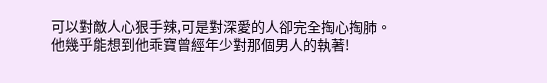可以對敵人心狠手辣,可是對深愛的人卻完全掏心掏肺。他幾乎能想到他乖寶曾經年少對那個男人的執著!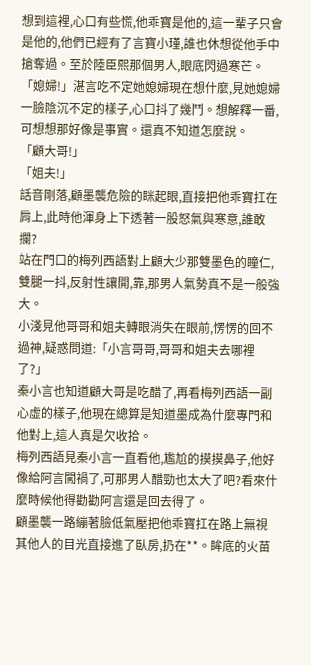想到這裡,心口有些慌,他乖寶是他的,這一輩子只會是他的,他們已經有了言寶小瑾,誰也休想從他手中搶奪過。至於陸臣熙那個男人,眼底閃過寒芒。
「媳婦!」湛言吃不定她媳婦現在想什麼,見她媳婦一臉陰沉不定的樣子,心口抖了幾鬥。想解釋一番,可想想那好像是事實。還真不知道怎麼說。
「顧大哥!」
「姐夫!」
話音剛落,顧墨襲危險的眯起眼,直接把他乖寶扛在肩上,此時他渾身上下透著一股怒氣與寒意,誰敢攔?
站在門口的梅列西語對上顧大少那雙墨色的瞳仁,雙腿一抖,反射性讓開,靠,那男人氣勢真不是一般強大。
小淺見他哥哥和姐夫轉眼消失在眼前,愣愣的回不過神,疑惑問道:「小言哥哥,哥哥和姐夫去哪裡了?」
秦小言也知道顧大哥是吃醋了,再看梅列西語一副心虛的樣子,他現在總算是知道墨成為什麼專門和他對上,這人真是欠收拾。
梅列西語見秦小言一直看他,尷尬的摸摸鼻子,他好像給阿言闖禍了,可那男人醋勁也太大了吧?看來什麼時候他得勸勸阿言還是回去得了。
顧墨襲一路繃著臉低氣壓把他乖寶扛在路上無視其他人的目光直接進了臥房,扔在**。眸底的火苗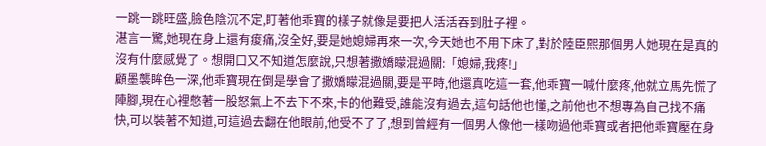一跳一跳旺盛,臉色陰沉不定,盯著他乖寶的樣子就像是要把人活活吞到肚子裡。
湛言一驚,她現在身上還有痠痛,沒全好,要是她媳婦再來一次,今天她也不用下床了,對於陸臣熙那個男人她現在是真的沒有什麼感覺了。想開口又不知道怎麼說,只想著撒嬌矇混過關:「媳婦,我疼!」
顧墨襲眸色一深,他乖寶現在倒是學會了撒嬌矇混過關,要是平時,他還真吃這一套,他乖寶一喊什麼疼,他就立馬先慌了陣腳,現在心裡憋著一股怒氣上不去下不來,卡的他難受,誰能沒有過去,這句話他也懂,之前他也不想專為自己找不痛快,可以裝著不知道,可這過去翻在他眼前,他受不了了,想到曾經有一個男人像他一樣吻過他乖寶或者把他乖寶壓在身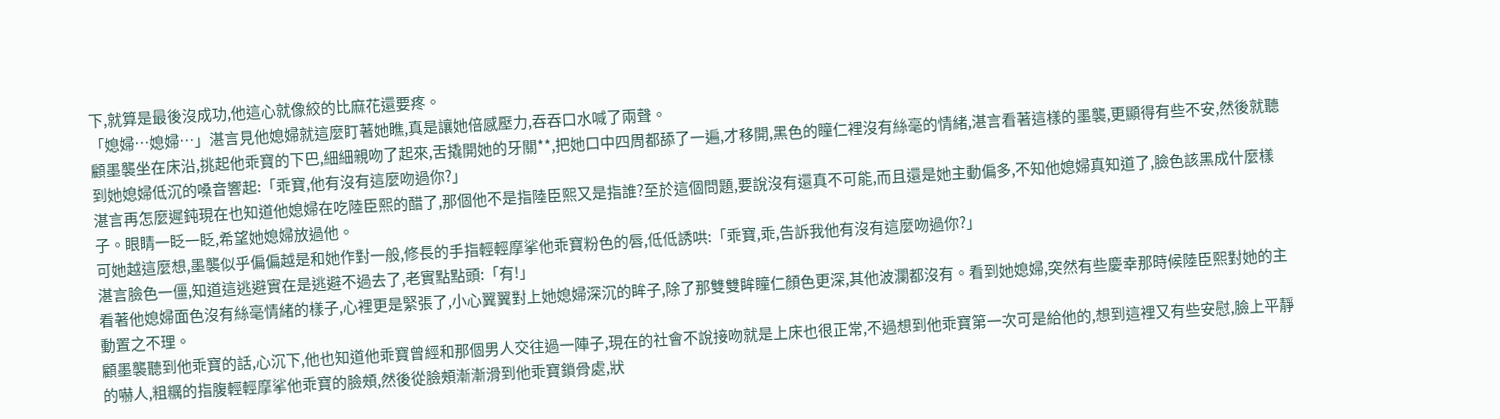下,就算是最後沒成功,他這心就像絞的比麻花還要疼。
「媳婦…媳婦…」湛言見他媳婦就這麼盯著她瞧,真是讓她倍感壓力,吞吞口水喊了兩聲。
顧墨襲坐在床沿,挑起他乖寶的下巴,細細親吻了起來,舌撬開她的牙關**,把她口中四周都舔了一遍,才移開,黑色的瞳仁裡沒有絲毫的情緒,湛言看著這樣的墨襲,更顯得有些不安,然後就聽到她媳婦低沉的嗓音響起:「乖寶,他有沒有這麼吻過你?」
湛言再怎麼遲鈍現在也知道他媳婦在吃陸臣熙的醋了,那個他不是指陸臣熙又是指誰?至於這個問題,要說沒有還真不可能,而且還是她主動偏多,不知他媳婦真知道了,臉色該黑成什麼樣子。眼睛一眨一眨,希望她媳婦放過他。
可她越這麼想,墨襲似乎偏偏越是和她作對一般,修長的手指輕輕摩挲他乖寶粉色的唇,低低誘哄:「乖寶,乖,告訴我他有沒有這麼吻過你?」
湛言臉色一僵,知道這逃避實在是逃避不過去了,老實點點頭:「有!」
看著他媳婦面色沒有絲毫情緒的樣子,心裡更是緊張了,小心翼翼對上她媳婦深沉的眸子,除了那雙雙眸瞳仁顏色更深,其他波瀾都沒有。看到她媳婦,突然有些慶幸那時候陸臣熙對她的主動置之不理。
顧墨襲聽到他乖寶的話,心沉下,他也知道他乖寶曾經和那個男人交往過一陣子,現在的社會不說接吻就是上床也很正常,不過想到他乖寶第一次可是給他的,想到這裡又有些安慰,臉上平靜的嚇人,粗糲的指腹輕輕摩挲他乖寶的臉頰,然後從臉頰漸漸滑到他乖寶鎖骨處,狀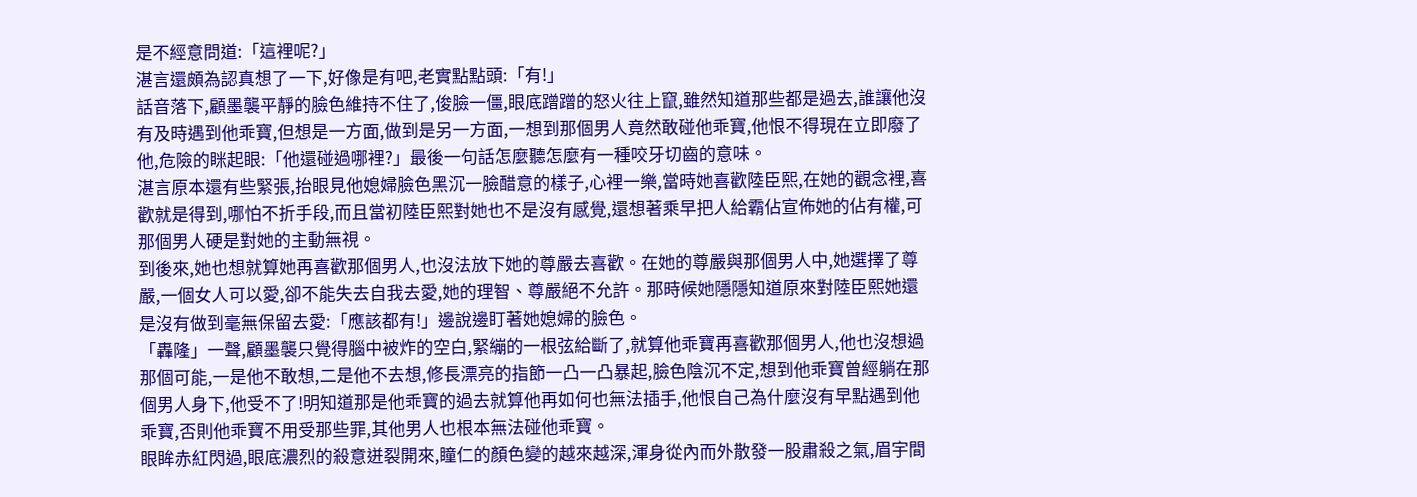是不經意問道:「這裡呢?」
湛言還頗為認真想了一下,好像是有吧,老實點點頭:「有!」
話音落下,顧墨襲平靜的臉色維持不住了,俊臉一僵,眼底蹭蹭的怒火往上竄,雖然知道那些都是過去,誰讓他沒有及時遇到他乖寶,但想是一方面,做到是另一方面,一想到那個男人竟然敢碰他乖寶,他恨不得現在立即廢了他,危險的眯起眼:「他還碰過哪裡?」最後一句話怎麼聽怎麼有一種咬牙切齒的意味。
湛言原本還有些緊張,抬眼見他媳婦臉色黑沉一臉醋意的樣子,心裡一樂,當時她喜歡陸臣熙,在她的觀念裡,喜歡就是得到,哪怕不折手段,而且當初陸臣熙對她也不是沒有感覺,還想著乘早把人給霸佔宣佈她的佔有權,可那個男人硬是對她的主動無視。
到後來,她也想就算她再喜歡那個男人,也沒法放下她的尊嚴去喜歡。在她的尊嚴與那個男人中,她選擇了尊嚴,一個女人可以愛,卻不能失去自我去愛,她的理智、尊嚴絕不允許。那時候她隱隱知道原來對陸臣熙她還是沒有做到毫無保留去愛:「應該都有!」邊說邊盯著她媳婦的臉色。
「轟隆」一聲,顧墨襲只覺得腦中被炸的空白,緊繃的一根弦給斷了,就算他乖寶再喜歡那個男人,他也沒想過那個可能,一是他不敢想,二是他不去想,修長漂亮的指節一凸一凸暴起,臉色陰沉不定,想到他乖寶曾經躺在那個男人身下,他受不了!明知道那是他乖寶的過去就算他再如何也無法插手,他恨自己為什麼沒有早點遇到他乖寶,否則他乖寶不用受那些罪,其他男人也根本無法碰他乖寶。
眼眸赤紅閃過,眼底濃烈的殺意迸裂開來,瞳仁的顏色變的越來越深,渾身從內而外散發一股肅殺之氣,眉宇間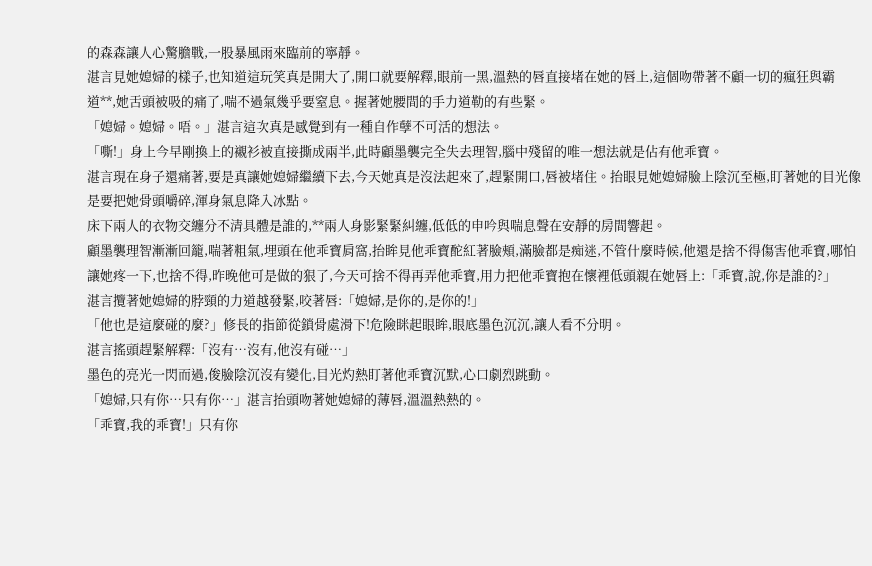的森森讓人心驚膽戰,一股暴風雨來臨前的寧靜。
湛言見她媳婦的樣子,也知道這玩笑真是開大了,開口就要解釋,眼前一黑,溫熱的唇直接堵在她的唇上,這個吻帶著不顧一切的瘋狂與霸道**,她舌頭被吸的痛了,喘不過氣幾乎要窒息。握著她腰間的手力道勒的有些緊。
「媳婦。媳婦。唔。」湛言這次真是感覺到有一種自作孽不可活的想法。
「嘶!」身上今早剛換上的襯衫被直接撕成兩半,此時顧墨襲完全失去理智,腦中殘留的唯一想法就是佔有他乖寶。
湛言現在身子還痛著,要是真讓她媳婦繼續下去,今天她真是沒法起來了,趕緊開口,唇被堵住。抬眼見她媳婦臉上陰沉至極,盯著她的目光像是要把她骨頭嚼碎,渾身氣息降入冰點。
床下兩人的衣物交纏分不清具體是誰的,**兩人身影緊緊糾纏,低低的申吟與喘息聲在安靜的房間響起。
顧墨襲理智漸漸回籠,喘著粗氣,埋頭在他乖寶肩窩,抬眸見他乖寶酡紅著臉頰,滿臉都是痴迷,不管什麼時候,他還是捨不得傷害他乖寶,哪怕讓她疼一下,也捨不得,昨晚他可是做的狠了,今天可捨不得再弄他乖寶,用力把他乖寶抱在懷裡低頭親在她唇上:「乖寶,說,你是誰的?」
湛言攬著她媳婦的脖頸的力道越發緊,咬著唇:「媳婦,是你的,是你的!」
「他也是這麼碰的麼?」修長的指節從鎖骨處滑下!危險眯起眼眸,眼底墨色沉沉,讓人看不分明。
湛言搖頭趕緊解釋:「沒有…沒有,他沒有碰…」
墨色的亮光一閃而過,俊臉陰沉沒有變化,目光灼熱盯著他乖寶沉默,心口劇烈跳動。
「媳婦,只有你…只有你…」湛言抬頭吻著她媳婦的薄唇,溫溫熱熱的。
「乖寶,我的乖寶!」只有你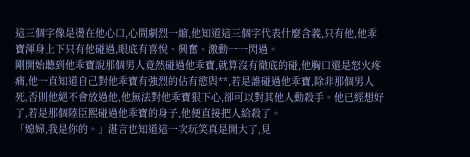這三個字像是燙在他心口,心間劇烈一縮,他知道這三個字代表什麼含義,只有他,他乖寶渾身上下只有他碰過,眼底有喜悅、興奮、激動一一閃過。
剛開始聽到他乖寶說那個男人竟然碰過他乖寶,就算沒有徹底的碰,他胸口還是怒火疼痛,他一直知道自己對他乖寶有強烈的佔有慾與**,若是誰碰過他乖寶,除非那個男人死,否則他絕不會放過他,他無法對他乖寶狠下心,卻可以對其他人動殺手。他已經想好了,若是那個陸臣熙碰過他乖寶的身子,他便直接把人給殺了。
「媳婦,我是你的。」湛言也知道這一次玩笑真是開大了,見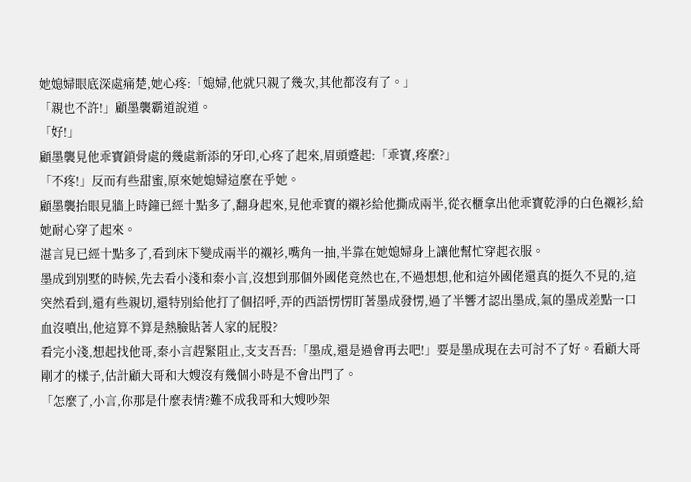她媳婦眼底深處痛楚,她心疼:「媳婦,他就只親了幾次,其他都沒有了。」
「親也不許!」顧墨襲霸道說道。
「好!」
顧墨襲見他乖寶鎖骨處的幾處新添的牙印,心疼了起來,眉頭蹙起:「乖寶,疼麼?」
「不疼!」反而有些甜蜜,原來她媳婦這麼在乎她。
顧墨襲抬眼見牆上時鐘已經十點多了,翻身起來,見他乖寶的襯衫給他撕成兩半,從衣櫃拿出他乖寶乾淨的白色襯衫,給她耐心穿了起來。
湛言見已經十點多了,看到床下變成兩半的襯衫,嘴角一抽,半靠在她媳婦身上讓他幫忙穿起衣服。
墨成到別墅的時候,先去看小淺和秦小言,沒想到那個外國佬竟然也在,不過想想,他和這外國佬還真的挺久不見的,這突然看到,還有些親切,還特別給他打了個招呼,弄的西語愣愣盯著墨成發愣,過了半響才認出墨成,氣的墨成差點一口血沒噴出,他這算不算是熱臉貼著人家的屁股?
看完小淺,想起找他哥,秦小言趕緊阻止,支支吾吾:「墨成,還是過會再去吧!」要是墨成現在去可討不了好。看顧大哥剛才的樣子,估計顧大哥和大嫂沒有幾個小時是不會出門了。
「怎麼了,小言,你那是什麼表情?難不成我哥和大嫂吵架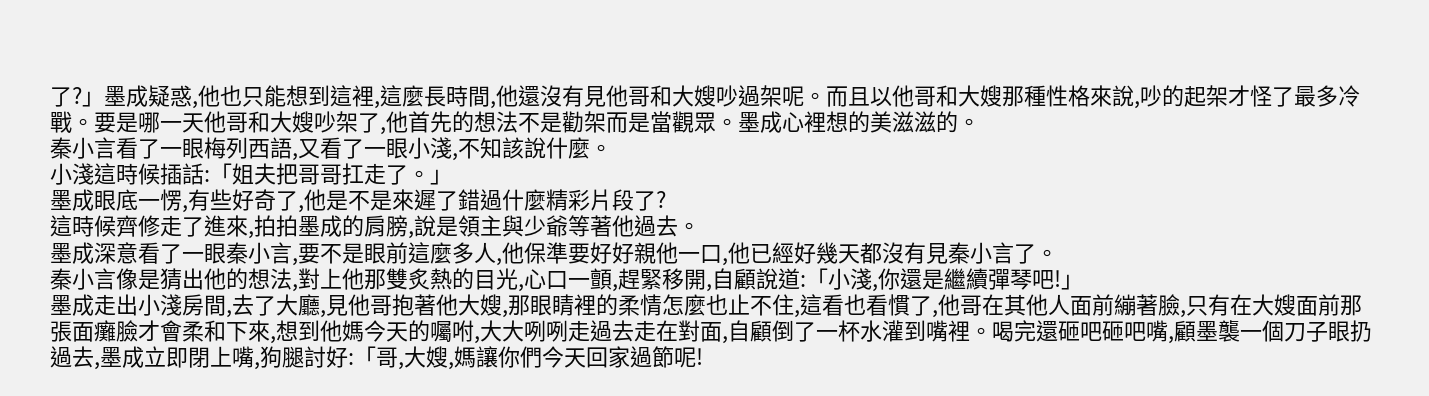了?」墨成疑惑,他也只能想到這裡,這麼長時間,他還沒有見他哥和大嫂吵過架呢。而且以他哥和大嫂那種性格來說,吵的起架才怪了最多冷戰。要是哪一天他哥和大嫂吵架了,他首先的想法不是勸架而是當觀眾。墨成心裡想的美滋滋的。
秦小言看了一眼梅列西語,又看了一眼小淺,不知該說什麼。
小淺這時候插話:「姐夫把哥哥扛走了。」
墨成眼底一愣,有些好奇了,他是不是來遲了錯過什麼精彩片段了?
這時候齊修走了進來,拍拍墨成的肩膀,說是領主與少爺等著他過去。
墨成深意看了一眼秦小言,要不是眼前這麼多人,他保準要好好親他一口,他已經好幾天都沒有見秦小言了。
秦小言像是猜出他的想法,對上他那雙炙熱的目光,心口一顫,趕緊移開,自顧說道:「小淺,你還是繼續彈琴吧!」
墨成走出小淺房間,去了大廳,見他哥抱著他大嫂,那眼睛裡的柔情怎麼也止不住,這看也看慣了,他哥在其他人面前繃著臉,只有在大嫂面前那張面癱臉才會柔和下來,想到他媽今天的囑咐,大大咧咧走過去走在對面,自顧倒了一杯水灌到嘴裡。喝完還砸吧砸吧嘴,顧墨襲一個刀子眼扔過去,墨成立即閉上嘴,狗腿討好:「哥,大嫂,媽讓你們今天回家過節呢!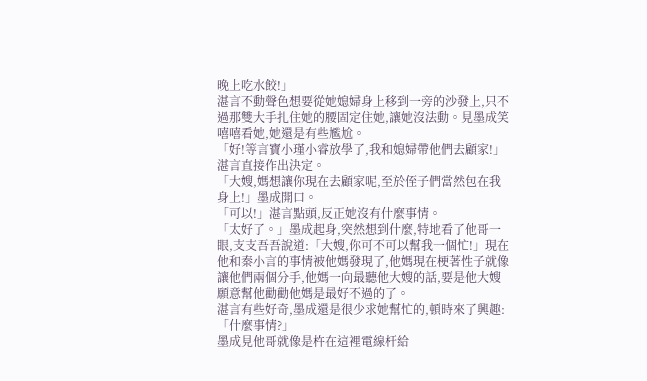晚上吃水餃!」
湛言不動聲色想要從她媳婦身上移到一旁的沙發上,只不過那雙大手扎住她的腰固定住她,讓她沒法動。見墨成笑嘻嘻看她,她還是有些尷尬。
「好!等言寶小瑾小睿放學了,我和媳婦帶他們去顧家!」湛言直接作出決定。
「大嫂,媽想讓你現在去顧家呢,至於侄子們當然包在我身上!」墨成開口。
「可以!」湛言點頭,反正她沒有什麼事情。
「太好了。」墨成起身,突然想到什麼,特地看了他哥一眼,支支吾吾說道:「大嫂,你可不可以幫我一個忙!」現在他和秦小言的事情被他媽發現了,他媽現在梗著性子就像讓他們兩個分手,他媽一向最聽他大嫂的話,要是他大嫂願意幫他勸勸他媽是最好不過的了。
湛言有些好奇,墨成還是很少求她幫忙的,頓時來了興趣:「什麼事情?」
墨成見他哥就像是杵在這裡電線杆給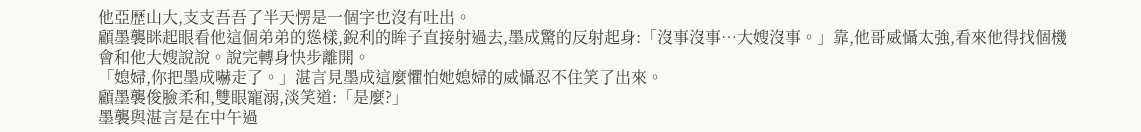他亞歷山大,支支吾吾了半天愣是一個字也沒有吐出。
顧墨襲眯起眼看他這個弟弟的慫樣,銳利的眸子直接射過去,墨成驚的反射起身:「沒事沒事…大嫂沒事。」靠,他哥威懾太強,看來他得找個機會和他大嫂說說。說完轉身快步離開。
「媳婦,你把墨成嚇走了。」湛言見墨成這麼懼怕她媳婦的威懾忍不住笑了出來。
顧墨襲俊臉柔和,雙眼寵溺,淡笑道:「是麼?」
墨襲與湛言是在中午過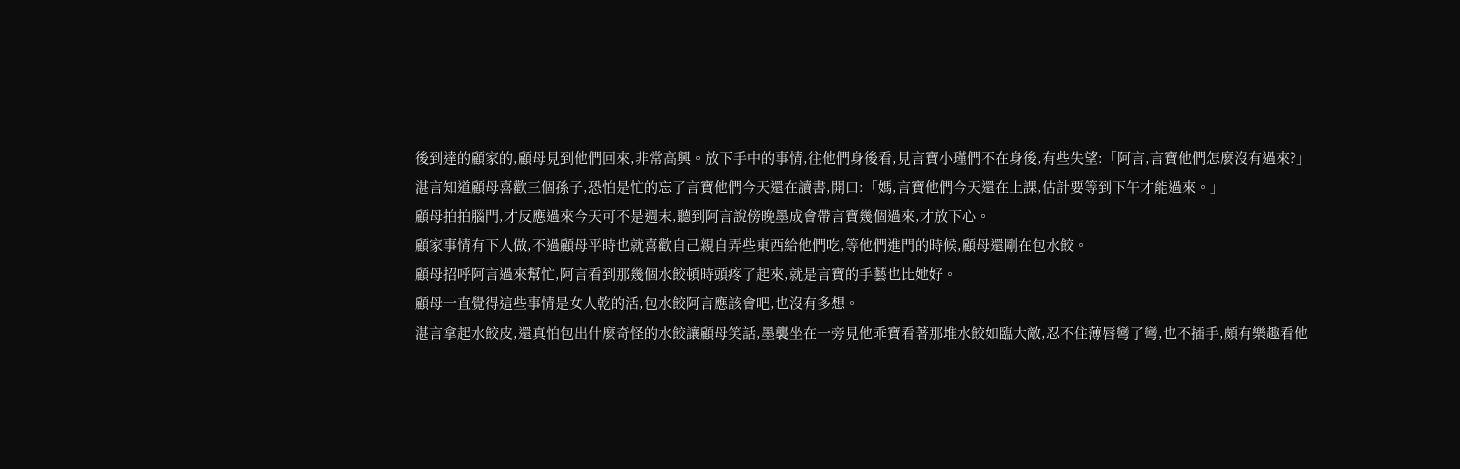後到達的顧家的,顧母見到他們回來,非常高興。放下手中的事情,往他們身後看,見言寶小瑾們不在身後,有些失望:「阿言,言寶他們怎麼沒有過來?」
湛言知道顧母喜歡三個孫子,恐怕是忙的忘了言寶他們今天還在讀書,開口:「媽,言寶他們今天還在上課,估計要等到下午才能過來。」
顧母拍拍腦門,才反應過來今天可不是週末,聽到阿言說傍晚墨成會帶言寶幾個過來,才放下心。
顧家事情有下人做,不過顧母平時也就喜歡自己親自弄些東西給他們吃,等他們進門的時候,顧母還剛在包水餃。
顧母招呼阿言過來幫忙,阿言看到那幾個水餃頓時頭疼了起來,就是言寶的手藝也比她好。
顧母一直覺得這些事情是女人乾的活,包水餃阿言應該會吧,也沒有多想。
湛言拿起水餃皮,還真怕包出什麼奇怪的水餃讓顧母笑話,墨襲坐在一旁見他乖寶看著那堆水餃如臨大敵,忍不住薄唇彎了彎,也不插手,頗有樂趣看他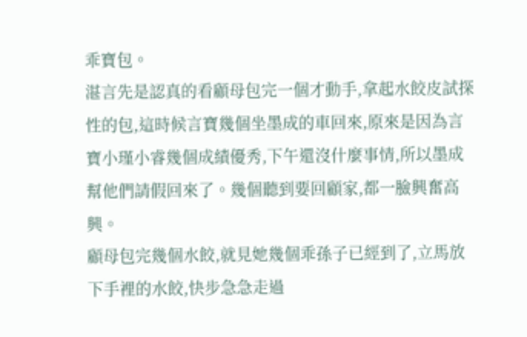乖寶包。
湛言先是認真的看顧母包完一個才動手,拿起水餃皮試探性的包,這時候言寶幾個坐墨成的車回來,原來是因為言寶小瑾小睿幾個成績優秀,下午還沒什麼事情,所以墨成幫他們請假回來了。幾個聽到要回顧家,都一臉興奮高興。
顧母包完幾個水餃,就見她幾個乖孫子已經到了,立馬放下手裡的水餃,快步急急走過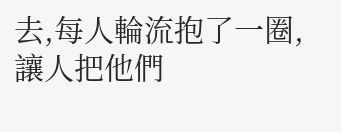去,每人輪流抱了一圈,讓人把他們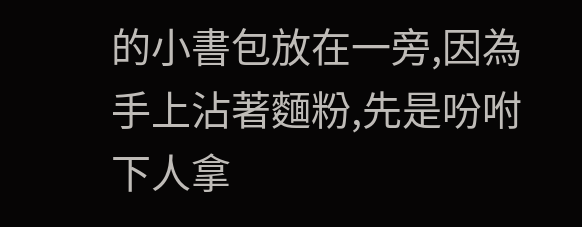的小書包放在一旁,因為手上沾著麵粉,先是吩咐下人拿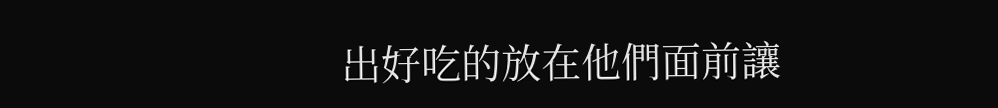出好吃的放在他們面前讓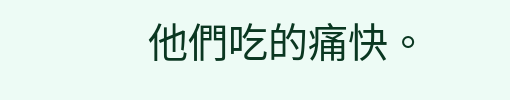他們吃的痛快。